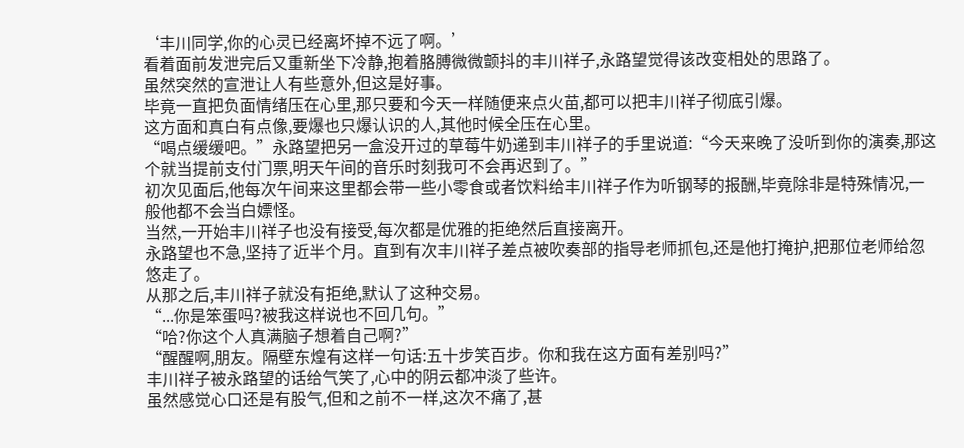‘丰川同学,你的心灵已经离坏掉不远了啊。’
看着面前发泄完后又重新坐下冷静,抱着胳膊微微颤抖的丰川祥子,永路望觉得该改变相处的思路了。
虽然突然的宣泄让人有些意外,但这是好事。
毕竟一直把负面情绪压在心里,那只要和今天一样随便来点火苗,都可以把丰川祥子彻底引爆。
这方面和真白有点像,要爆也只爆认识的人,其他时候全压在心里。
“喝点缓缓吧。”永路望把另一盒没开过的草莓牛奶递到丰川祥子的手里说道:“今天来晚了没听到你的演奏,那这个就当提前支付门票,明天午间的音乐时刻我可不会再迟到了。”
初次见面后,他每次午间来这里都会带一些小零食或者饮料给丰川祥子作为听钢琴的报酬,毕竟除非是特殊情况,一般他都不会当白嫖怪。
当然,一开始丰川祥子也没有接受,每次都是优雅的拒绝然后直接离开。
永路望也不急,坚持了近半个月。直到有次丰川祥子差点被吹奏部的指导老师抓包,还是他打掩护,把那位老师给忽悠走了。
从那之后,丰川祥子就没有拒绝,默认了这种交易。
“...你是笨蛋吗?被我这样说也不回几句。”
“哈?你这个人真满脑子想着自己啊?”
“醒醒啊,朋友。隔壁东煌有这样一句话:五十步笑百步。你和我在这方面有差别吗?”
丰川祥子被永路望的话给气笑了,心中的阴云都冲淡了些许。
虽然感觉心口还是有股气,但和之前不一样,这次不痛了,甚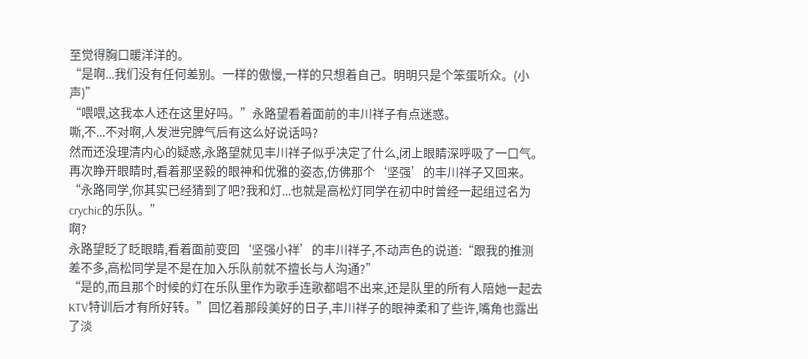至觉得胸口暖洋洋的。
“是啊...我们没有任何差别。一样的傲慢,一样的只想着自己。明明只是个笨蛋听众。(小声)”
“喂喂,这我本人还在这里好吗。”永路望看着面前的丰川祥子有点迷惑。
嘶,不...不对啊,人发泄完脾气后有这么好说话吗?
然而还没理清内心的疑惑,永路望就见丰川祥子似乎决定了什么,闭上眼睛深呼吸了一口气。
再次睁开眼睛时,看着那坚毅的眼神和优雅的姿态,仿佛那个‘坚强’的丰川祥子又回来。
“永路同学,你其实已经猜到了吧?我和灯...也就是高松灯同学在初中时曾经一起组过名为crychic的乐队。”
啊?
永路望眨了眨眼睛,看着面前变回‘坚强小祥’的丰川祥子,不动声色的说道:“跟我的推测差不多,高松同学是不是在加入乐队前就不擅长与人沟通?”
“是的,而且那个时候的灯在乐队里作为歌手连歌都唱不出来,还是队里的所有人陪她一起去KTV特训后才有所好转。”回忆着那段美好的日子,丰川祥子的眼神柔和了些许,嘴角也露出了淡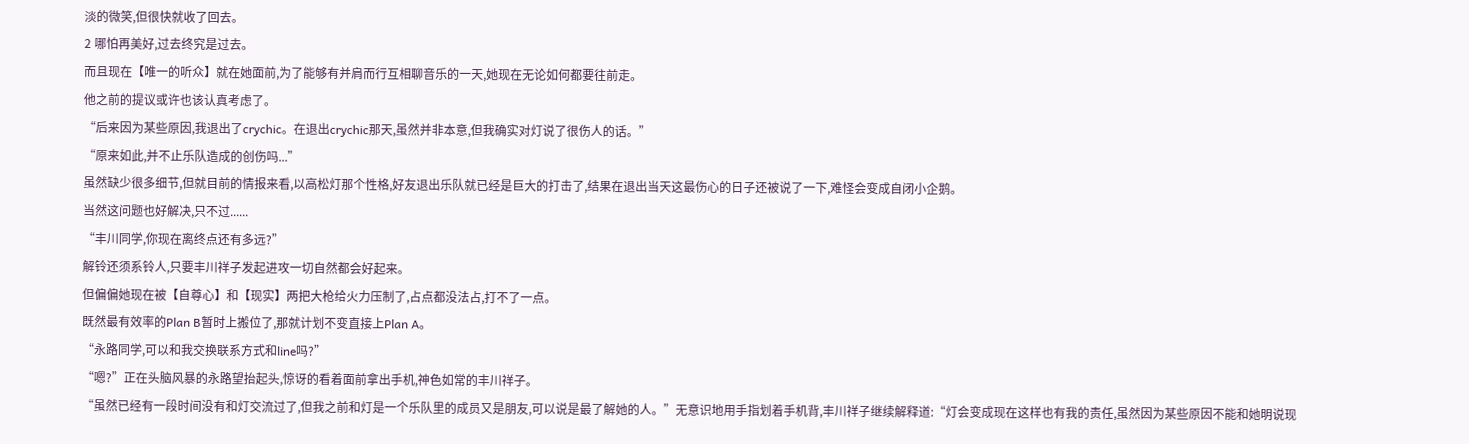淡的微笑,但很快就收了回去。
2 哪怕再美好,过去终究是过去。
而且现在【唯一的听众】就在她面前,为了能够有并肩而行互相聊音乐的一天,她现在无论如何都要往前走。
他之前的提议或许也该认真考虑了。
“后来因为某些原因,我退出了crychic。在退出crychic那天,虽然并非本意,但我确实对灯说了很伤人的话。”
“原来如此,并不止乐队造成的创伤吗...”
虽然缺少很多细节,但就目前的情报来看,以高松灯那个性格,好友退出乐队就已经是巨大的打击了,结果在退出当天这最伤心的日子还被说了一下,难怪会变成自闭小企鹅。
当然这问题也好解决,只不过......
“丰川同学,你现在离终点还有多远?”
解铃还须系铃人,只要丰川祥子发起进攻一切自然都会好起来。
但偏偏她现在被【自尊心】和【现实】两把大枪给火力压制了,占点都没法占,打不了一点。
既然最有效率的Plan B暂时上搬位了,那就计划不变直接上Plan A。
“永路同学,可以和我交换联系方式和line吗?”
“嗯?”正在头脑风暴的永路望抬起头,惊讶的看着面前拿出手机,神色如常的丰川祥子。
“虽然已经有一段时间没有和灯交流过了,但我之前和灯是一个乐队里的成员又是朋友,可以说是最了解她的人。”无意识地用手指划着手机背,丰川祥子继续解释道:“灯会变成现在这样也有我的责任,虽然因为某些原因不能和她明说现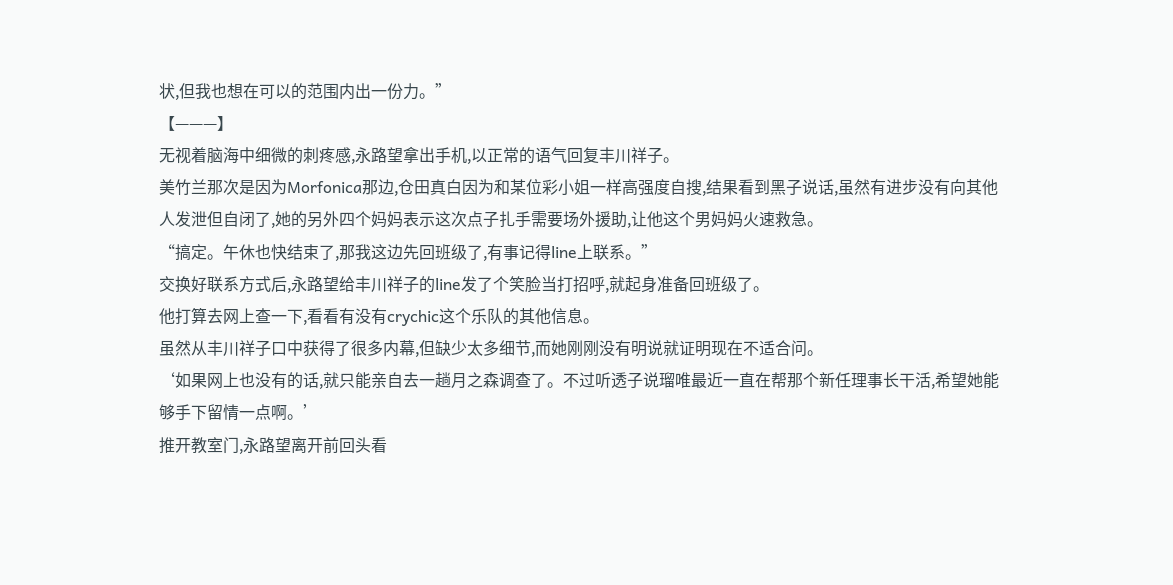状,但我也想在可以的范围内出一份力。”
【———】
无视着脑海中细微的刺疼感,永路望拿出手机,以正常的语气回复丰川祥子。
美竹兰那次是因为Morfonica那边,仓田真白因为和某位彩小姐一样高强度自搜,结果看到黑子说话,虽然有进步没有向其他人发泄但自闭了,她的另外四个妈妈表示这次点子扎手需要场外援助,让他这个男妈妈火速救急。
“搞定。午休也快结束了,那我这边先回班级了,有事记得line上联系。”
交换好联系方式后,永路望给丰川祥子的line发了个笑脸当打招呼,就起身准备回班级了。
他打算去网上查一下,看看有没有crychic这个乐队的其他信息。
虽然从丰川祥子口中获得了很多内幕,但缺少太多细节,而她刚刚没有明说就证明现在不适合问。
‘如果网上也没有的话,就只能亲自去一趟月之森调查了。不过听透子说瑠唯最近一直在帮那个新任理事长干活,希望她能够手下留情一点啊。’
推开教室门,永路望离开前回头看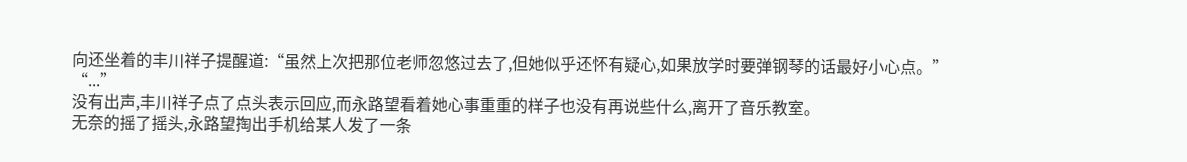向还坐着的丰川祥子提醒道:“虽然上次把那位老师忽悠过去了,但她似乎还怀有疑心,如果放学时要弹钢琴的话最好小心点。”
“...”
没有出声,丰川祥子点了点头表示回应,而永路望看着她心事重重的样子也没有再说些什么,离开了音乐教室。
无奈的摇了摇头,永路望掏出手机给某人发了一条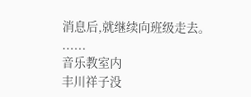消息后,就继续向班级走去。
......
音乐教室内
丰川祥子没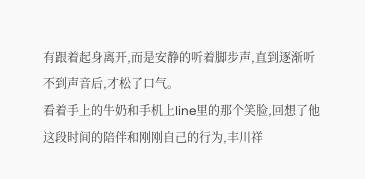有跟着起身离开,而是安静的听着脚步声,直到逐渐听不到声音后,才松了口气。
看着手上的牛奶和手机上line里的那个笑脸,回想了他这段时间的陪伴和刚刚自己的行为,丰川祥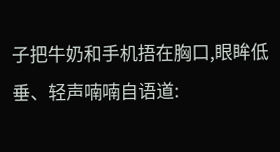子把牛奶和手机捂在胸口,眼眸低垂、轻声喃喃自语道: